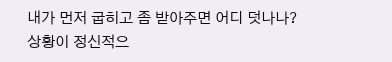내가 먼저 굽히고 좀 받아주면 어디 덧나나? 상황이 정신적으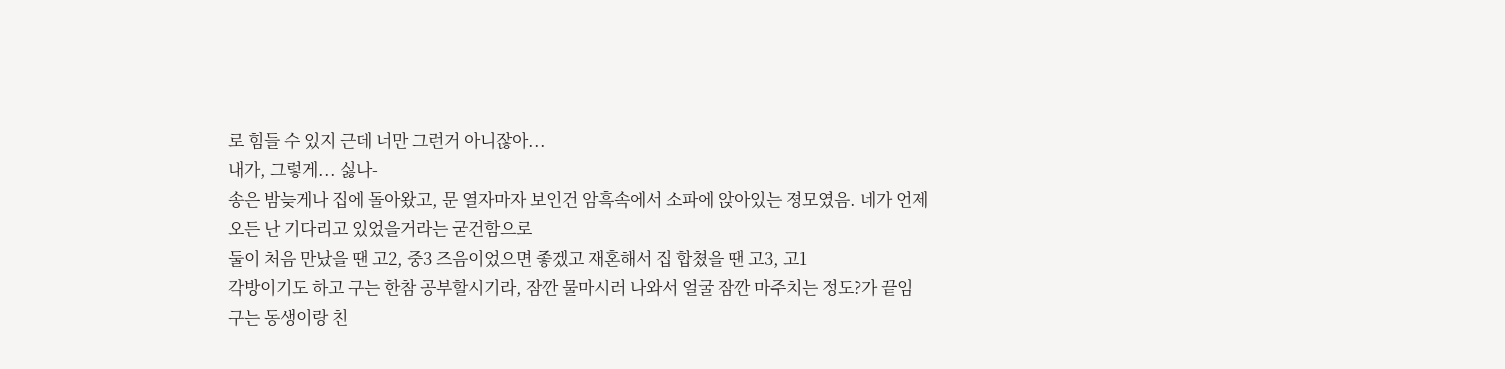로 힘들 수 있지 근데 너만 그런거 아니잖아...
내가, 그렇게... 싫나-
송은 밤늦게나 집에 돌아왔고, 문 열자마자 보인건 암흑속에서 소파에 앉아있는 졍모였음. 네가 언제오든 난 기다리고 있었을거라는 굳건함으로
둘이 처음 만났을 땐 고2, 중3 즈음이었으면 좋겠고 재혼해서 집 합쳤을 땐 고3, 고1
각방이기도 하고 구는 한참 공부할시기라, 잠깐 물마시러 나와서 얼굴 잠깐 마주치는 정도?가 끝임
구는 동생이랑 친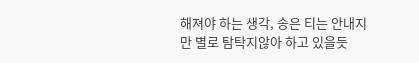해져야 하는 생각, 송은 티는 안내지만 별로 탐탁지않아 하고 있을듯